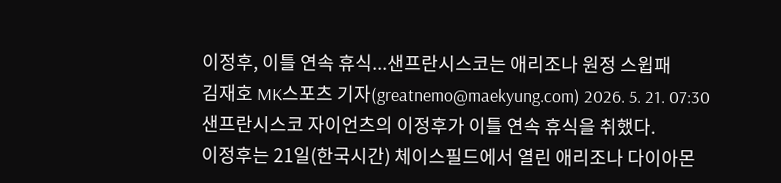이정후, 이틀 연속 휴식...샌프란시스코는 애리조나 원정 스윕패
김재호 MK스포츠 기자(greatnemo@maekyung.com) 2026. 5. 21. 07:30
샌프란시스코 자이언츠의 이정후가 이틀 연속 휴식을 취했다.
이정후는 21일(한국시간) 체이스필드에서 열린 애리조나 다이아몬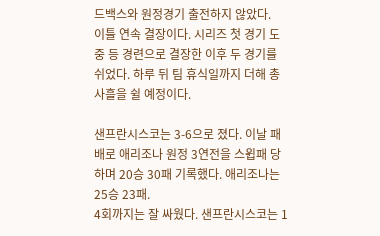드백스와 원정경기 출전하지 않았다.
이틀 연속 결장이다. 시리즈 첫 경기 도중 등 경련으로 결장한 이후 두 경기를 쉬었다. 하루 뒤 팀 휴식일까지 더해 총 사흘을 쉴 예정이다.

샌프란시스코는 3-6으로 졌다. 이날 패배로 애리조나 원정 3연전을 스윕패 당하며 20승 30패 기록했다. 애리조나는 25승 23패.
4회까지는 잘 싸웠다. 샌프란시스코는 1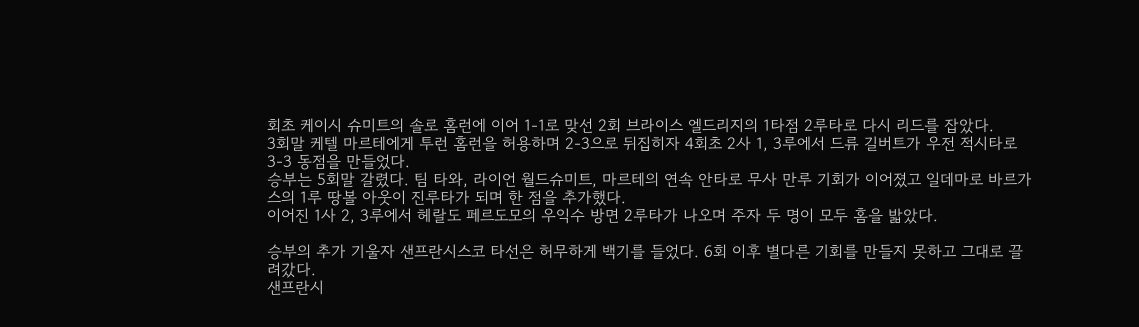회초 케이시 슈미트의 솔로 홈런에 이어 1-1로 맞선 2회 브라이스 엘드리지의 1타점 2루타로 다시 리드를 잡았다.
3회말 케텔 마르테에게 투런 홈런을 허용하며 2-3으로 뒤집히자 4회초 2사 1, 3루에서 드류 길버트가 우전 적시타로 3-3 동점을 만들었다.
승부는 5회말 갈렸다. 팀 타와, 라이언 월드슈미트, 마르테의 연속 안타로 무사 만루 기회가 이어졌고 일데마로 바르가스의 1루 땅볼 아웃이 진루타가 되며 한 점을 추가했다.
이어진 1사 2, 3루에서 헤랄도 페르도모의 우익수 방면 2루타가 나오며 주자 두 명이 모두 홈을 밟았다.

승부의 추가 기울자 샌프란시스코 타선은 허무하게 백기를 들었다. 6회 이후 별다른 기회를 만들지 못하고 그대로 끌려갔다.
샌프란시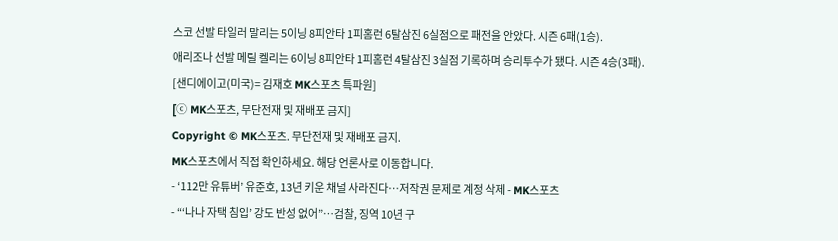스코 선발 타일러 말리는 5이닝 8피안타 1피홈런 6탈삼진 6실점으로 패전을 안았다. 시즌 6패(1승).
애리조나 선발 메릴 켈리는 6이닝 8피안타 1피홈런 4탈삼진 3실점 기록하며 승리투수가 됐다. 시즌 4승(3패).
[샌디에이고(미국)= 김재호 MK스포츠 특파원]
[ⓒ MK스포츠, 무단전재 및 재배포 금지]
Copyright © MK스포츠. 무단전재 및 재배포 금지.
MK스포츠에서 직접 확인하세요. 해당 언론사로 이동합니다.
- ‘112만 유튜버’ 유준호, 13년 키운 채널 사라진다…저작권 문제로 계정 삭제 - MK스포츠
- “‘나나 자택 침입’ 강도 반성 없어”…검찰, 징역 10년 구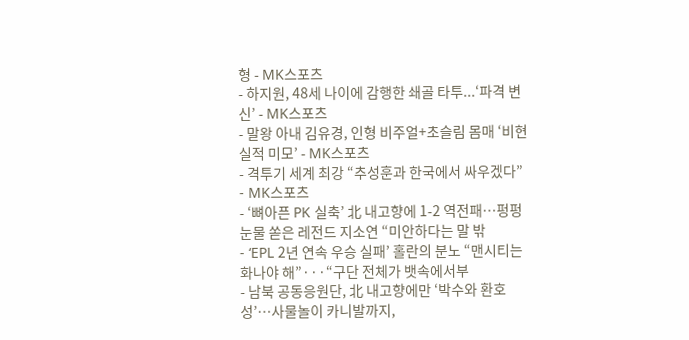형 - MK스포츠
- 하지원, 48세 나이에 감행한 쇄골 타투...‘파격 변신’ - MK스포츠
- 말왕 아내 김유경, 인형 비주얼+초슬림 몸매 ‘비현실적 미모’ - MK스포츠
- 격투기 세계 최강 “추성훈과 한국에서 싸우겠다” - MK스포츠
- ‘뼈아픈 PK 실축’ 北 내고향에 1-2 역전패…펑펑 눈물 쏟은 레전드 지소연 “미안하다는 말 밖
- ‘EPL 2년 연속 우승 실패’ 홀란의 분노 “맨시티는 화나야 해”···“구단 전체가 뱃속에서부
- 남북 공동응원단, 北 내고향에만 ‘박수와 환호성’…사물놀이 카니발까지,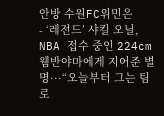안방 수원FC위민은
- ‘레전드’ 샤킬 오닐, NBA 접수 중인 224cm 웸반야마에게 지어준 별명···“오늘부터 그는 팀 로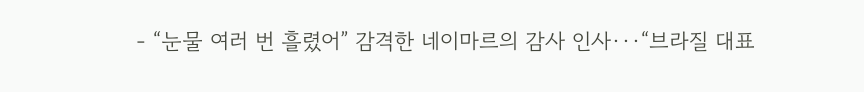- “눈물 여러 번 흘렸어” 감격한 네이마르의 감사 인사···“브라질 대표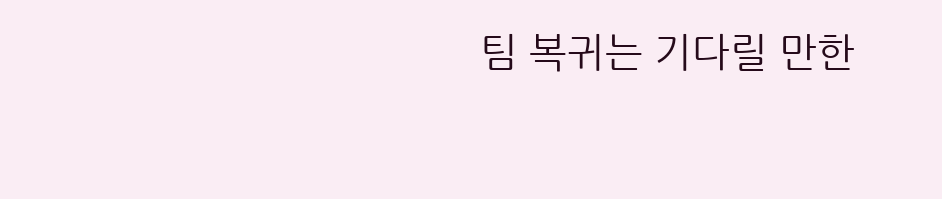팀 복귀는 기다릴 만한